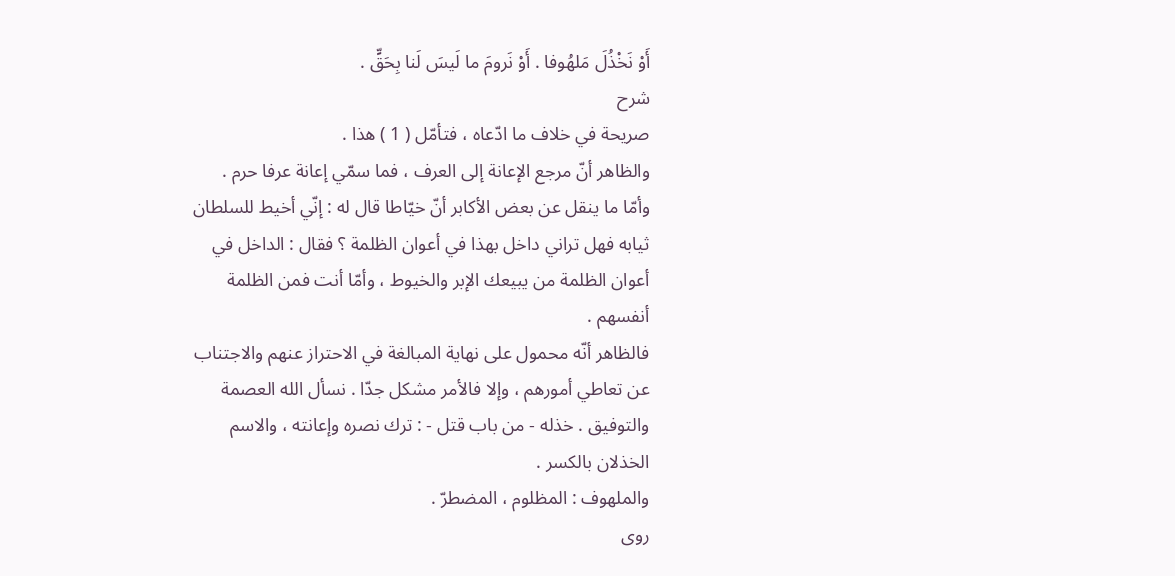أَوْ نَخْذُلَ مَلهُوفا . أَوْ نَرومَ ما لَيسَ لَنا بِحَقٍّ .
شرح
صريحة في خلاف ما ادّعاه ، فتأمّل ( 1 ) هذا .
والظاهر أنّ مرجع الإعانة إلى العرف ، فما سمّي إعانة عرفا حرم .
وأمّا ما ينقل عن بعض الأكابر أنّ خيّاطا قال له : إنّي أخيط للسلطان ثيابه فهل تراني داخل بهذا في أعوان الظلمة ؟ فقال : الداخل في أعوان الظلمة من يبيعك الإبر والخيوط ، وأمّا أنت فمن الظلمة أنفسهم .
فالظاهر أنّه محمول على نهاية المبالغة في الاحتراز عنهم والاجتناب عن تعاطي أمورهم ، وإلا فالأمر مشكل جدّا . نسأل الله العصمة والتوفيق . خذله - من باب قتل - : ترك نصره وإعانته ، والاسم الخذلان بالكسر .
والملهوف : المظلوم ، المضطرّ .
روى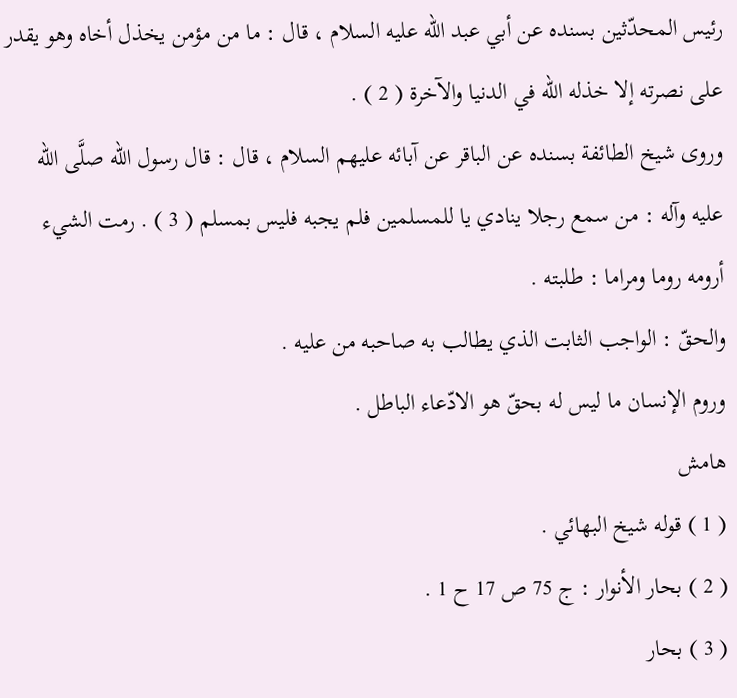رئيس المحدّثين بسنده عن أبي عبد الله عليه السلام ، قال : ما من مؤمن يخذل أخاه وهو يقدر على نصرته إلا خذله الله في الدنيا والآخرة ( 2 ) .
وروى شيخ الطائفة بسنده عن الباقر عن آبائه عليهم السلام ، قال : قال رسول الله صلَّى الله عليه وآله : من سمع رجلا ينادي يا للمسلمين فلم يجبه فليس بمسلم ( 3 ) . رمت الشيء أرومه روما ومراما : طلبته .
والحقّ : الواجب الثابت الذي يطالب به صاحبه من عليه .
وروم الإنسان ما ليس له بحقّ هو الادّعاء الباطل .
هامش
( 1 ) قوله شيخ البهائي .
( 2 ) بحار الأنوار : ج 75 ص 17 ح 1 .
( 3 ) بحار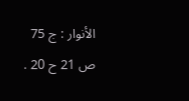الأنوار : ج 75 ص 21 ح 20 .